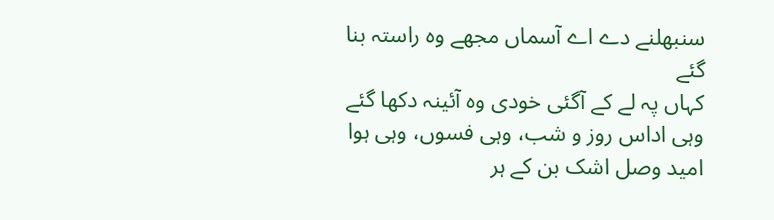سنبھلنے دے اے آسماں مجھے وہ راستہ بنا گئے
کہاں پہ لے کے آگئی خودی وہ آئینہ دکھا گئے
وہی اداس روز و شب، وہی فسوں، وہی ہوا
امید وصل اشک بن کے ہر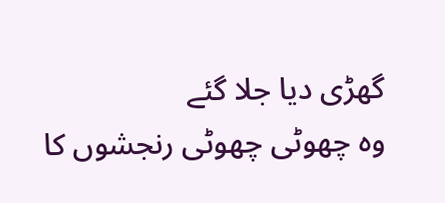گھڑی دیا جلا گئے
وہ چھوٹی چھوٹی رنجشوں کا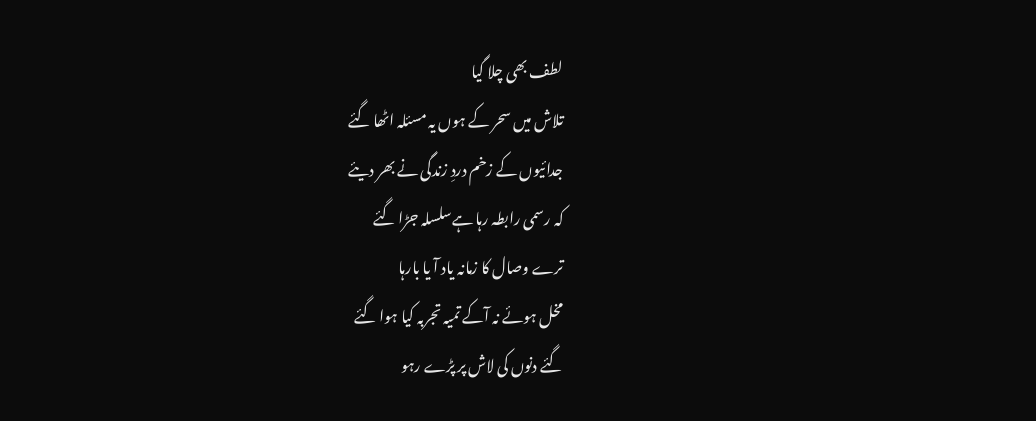لطف بھی چلا گیا
تلاش میں سحر کے ہوں یہ مسئلہ اٹھا گئے
جدائیوں کے زخم دردِ زندگی نے بھر دیئے
کہ رسمی رابطہ رہا ہےسلسلہ جڑا گئے
ترے وصال کا زمانہ یاد آ یا بارہا
مخل ہوئے نہ آکے تمیہ تجربہ کیا ہوا گئے
گئے دنوں کی لاش پر پڑے رہو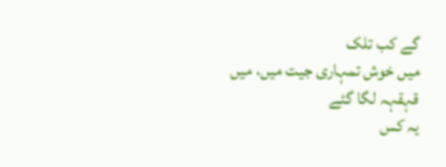گے کب تلک
میں خوش تمہاری جیت میں، میں قہقہہ لگا گئے
یہ کس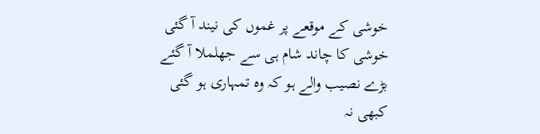خوشی کے موقعے پر غموں کی نیند آ گئی
خوشی کا چاند شام ہی سے جھلملا آ گئے
بڑے نصیب والے ہو کہ وہ تمہاری ہو گئی
کبھی نہ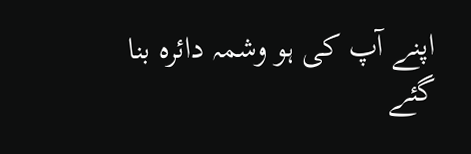اپنے آپ کی ہو وشمہ دائرہ بنا گئے